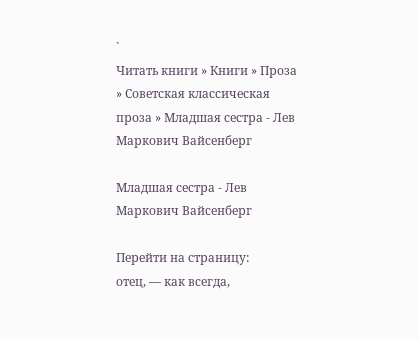`
Читать книги » Книги » Проза » Советская классическая проза » Младшая сестра - Лев Маркович Вайсенберг

Младшая сестра - Лев Маркович Вайсенберг

Перейти на страницу:
отец, — как всегда,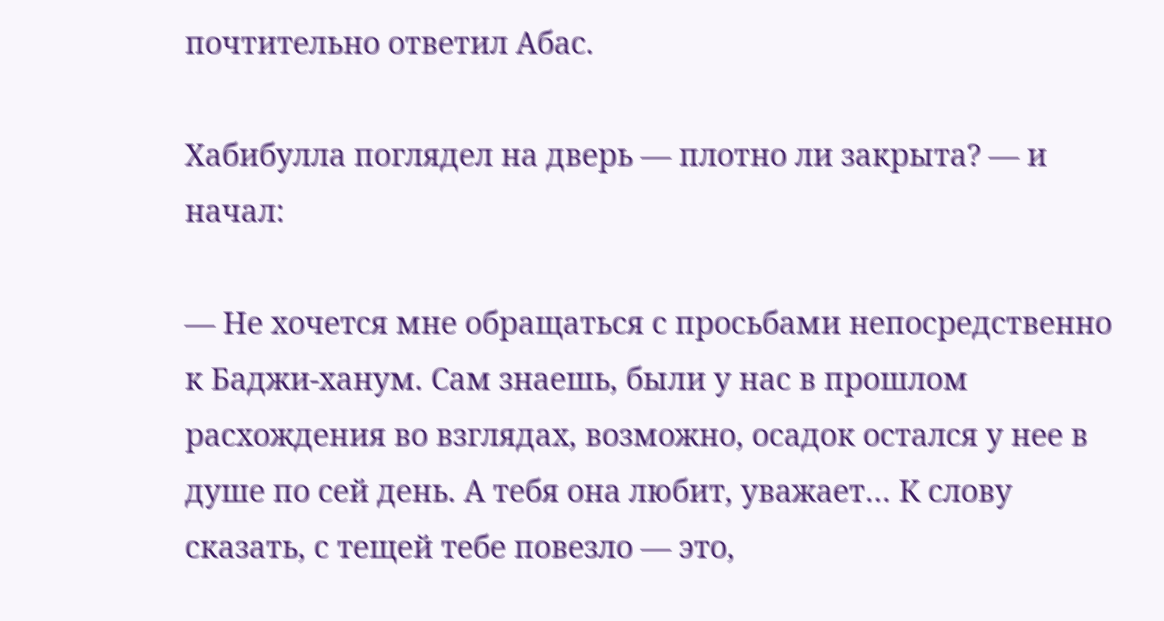почтительно ответил Абас.

Хабибулла поглядел на дверь — плотно ли закрыта? — и начал:

— Не хочется мне обращаться с просьбами непосредственно к Баджи-ханум. Сам знаешь, были у нас в прошлом расхождения во взглядах, возможно, осадок остался у нее в душе по сей день. А тебя она любит, уважает… К слову сказать, с тещей тебе повезло — это,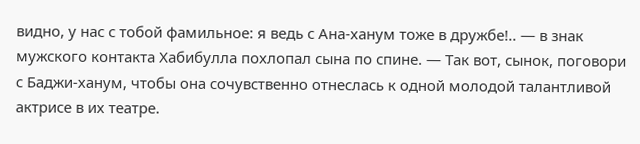видно, у нас с тобой фамильное: я ведь с Ана-ханум тоже в дружбе!.. — в знак мужского контакта Хабибулла похлопал сына по спине. — Так вот, сынок, поговори с Баджи-ханум, чтобы она сочувственно отнеслась к одной молодой талантливой актрисе в их театре.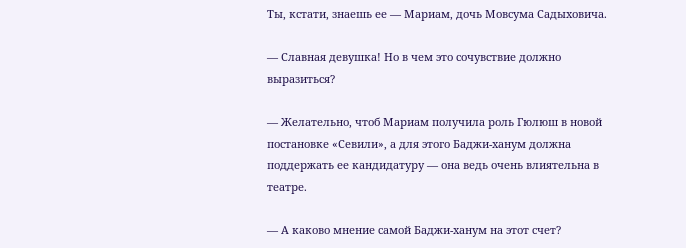Ты, кстати, знаешь ее — Мариам, дочь Мовсума Садыховича.

— Славная девушка! Но в чем это сочувствие должно выразиться?

— Желательно, чтоб Мариам получила роль Гюлюш в новой постановке «Севили», а для этого Баджи-ханум должна поддержать ее кандидатуру — она ведь очень влиятельна в театре.

— А каково мнение самой Баджи-ханум на этот счет?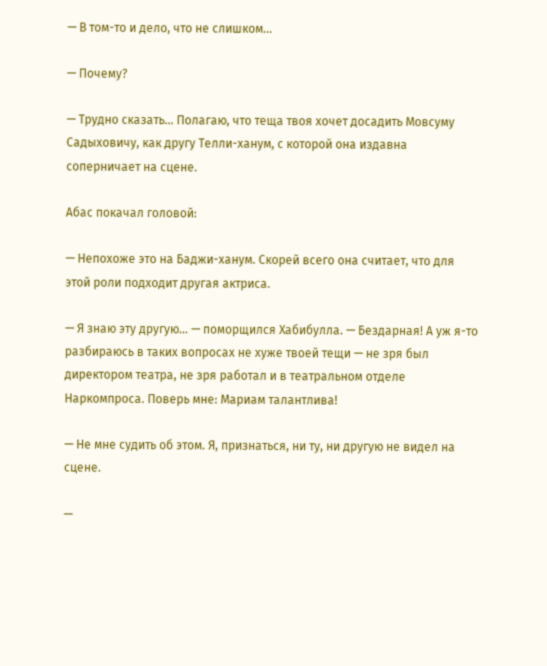— В том-то и дело, что не слишком…

— Почему?

— Трудно сказать… Полагаю, что теща твоя хочет досадить Мовсуму Садыховичу, как другу Телли-ханум, с которой она издавна соперничает на сцене.

Абас покачал головой:

— Непохоже это на Баджи-ханум. Скорей всего она считает, что для этой роли подходит другая актриса.

— Я знаю эту другую… — поморщился Хабибулла. — Бездарная! А уж я-то разбираюсь в таких вопросах не хуже твоей тещи — не зря был директором театра, не зря работал и в театральном отделе Наркомпроса. Поверь мне: Мариам талантлива!

— Не мне судить об этом. Я, признаться, ни ту, ни другую не видел на сцене.

—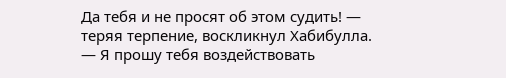Да тебя и не просят об этом судить! — теряя терпение, воскликнул Хабибулла. — Я прошу тебя воздействовать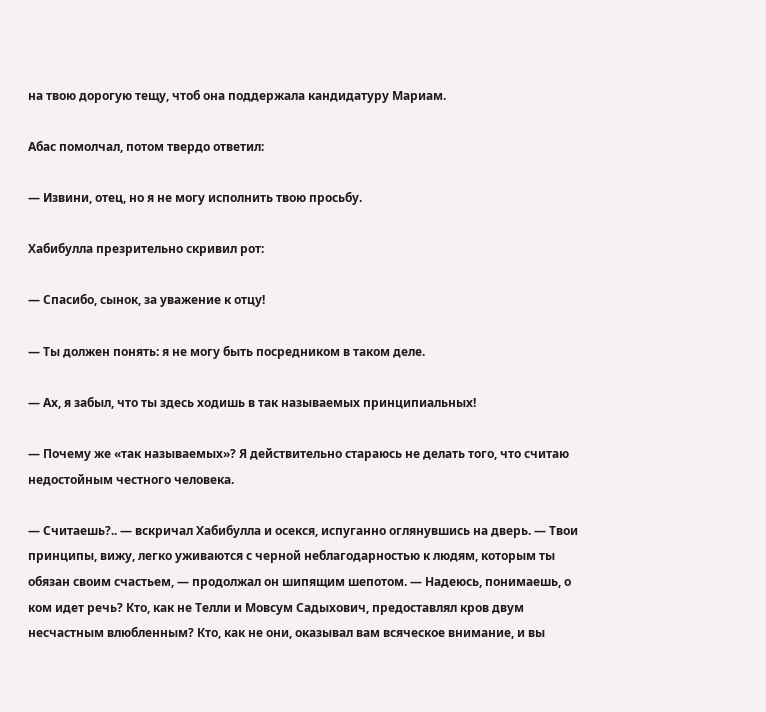на твою дорогую тещу, чтоб она поддержала кандидатуру Мариам.

Абас помолчал, потом твердо ответил:

— Извини, отец, но я не могу исполнить твою просьбу.

Хабибулла презрительно скривил рот:

— Спасибо, сынок, за уважение к отцу!

— Ты должен понять: я не могу быть посредником в таком деле.

— Ах, я забыл, что ты здесь ходишь в так называемых принципиальных!

— Почему же «так называемых»? Я действительно стараюсь не делать того, что считаю недостойным честного человека.

— Считаешь?.. — вскричал Хабибулла и осекся, испуганно оглянувшись на дверь. — Твои принципы, вижу, легко уживаются с черной неблагодарностью к людям, которым ты обязан своим счастьем, — продолжал он шипящим шепотом. — Надеюсь, понимаешь, о ком идет речь? Кто, как не Телли и Мовсум Садыхович, предоставлял кров двум несчастным влюбленным? Кто, как не они, оказывал вам всяческое внимание, и вы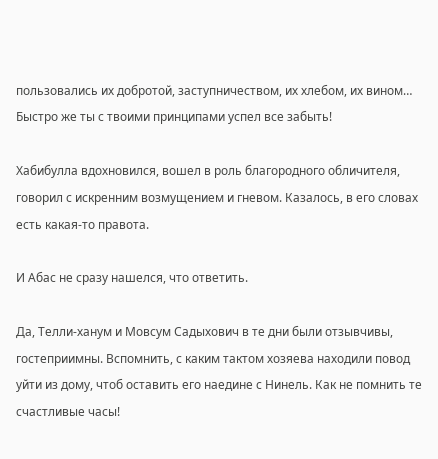пользовались их добротой, заступничеством, их хлебом, их вином… Быстро же ты с твоими принципами успел все забыть!

Хабибулла вдохновился, вошел в роль благородного обличителя, говорил с искренним возмущением и гневом. Казалось, в его словах есть какая-то правота.

И Абас не сразу нашелся, что ответить.

Да, Телли-ханум и Мовсум Садыхович в те дни были отзывчивы, гостеприимны. Вспомнить, с каким тактом хозяева находили повод уйти из дому, чтоб оставить его наедине с Нинель. Как не помнить те счастливые часы!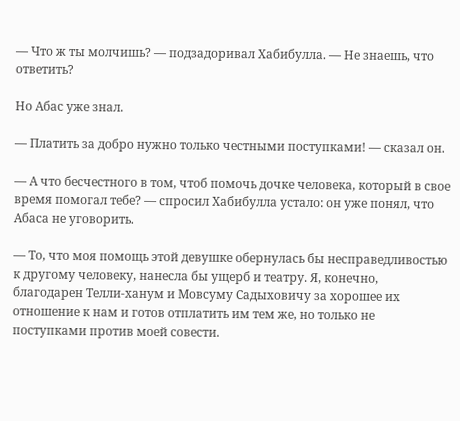— Что ж ты молчишь? — подзадоривал Хабибулла. — Не знаешь, что ответить?

Но Абас уже знал.

— Платить за добро нужно только честными поступками! — сказал он.

— А что бесчестного в том, чтоб помочь дочке человека, который в свое время помогал тебе? — спросил Хабибулла устало: он уже понял, что Абаса не уговорить.

— То, что моя помощь этой девушке обернулась бы несправедливостью к другому человеку, нанесла бы ущерб и театру. Я, конечно, благодарен Телли-ханум и Мовсуму Садыховичу за хорошее их отношение к нам и готов отплатить им тем же, но только не поступками против моей совести.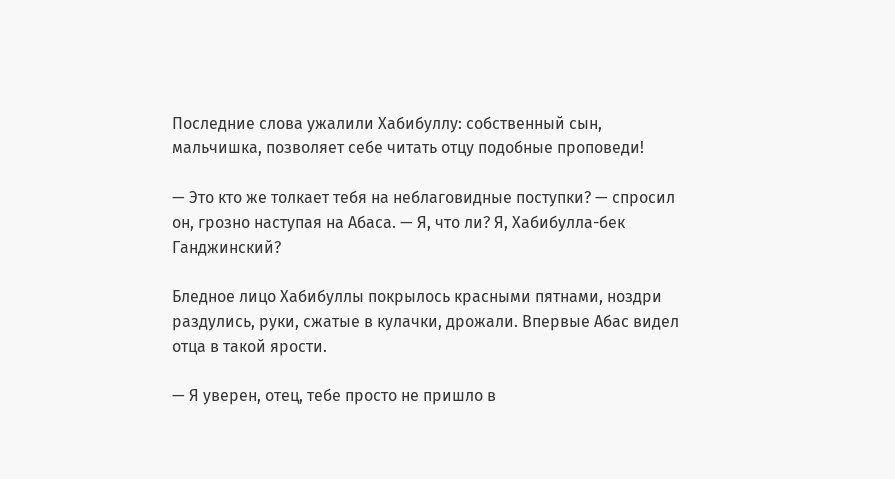Последние слова ужалили Хабибуллу: собственный сын, мальчишка, позволяет себе читать отцу подобные проповеди!

— Это кто же толкает тебя на неблаговидные поступки? — спросил он, грозно наступая на Абаса. — Я, что ли? Я, Хабибулла-бек Ганджинский?

Бледное лицо Хабибуллы покрылось красными пятнами, ноздри раздулись, руки, сжатые в кулачки, дрожали. Впервые Абас видел отца в такой ярости.

— Я уверен, отец, тебе просто не пришло в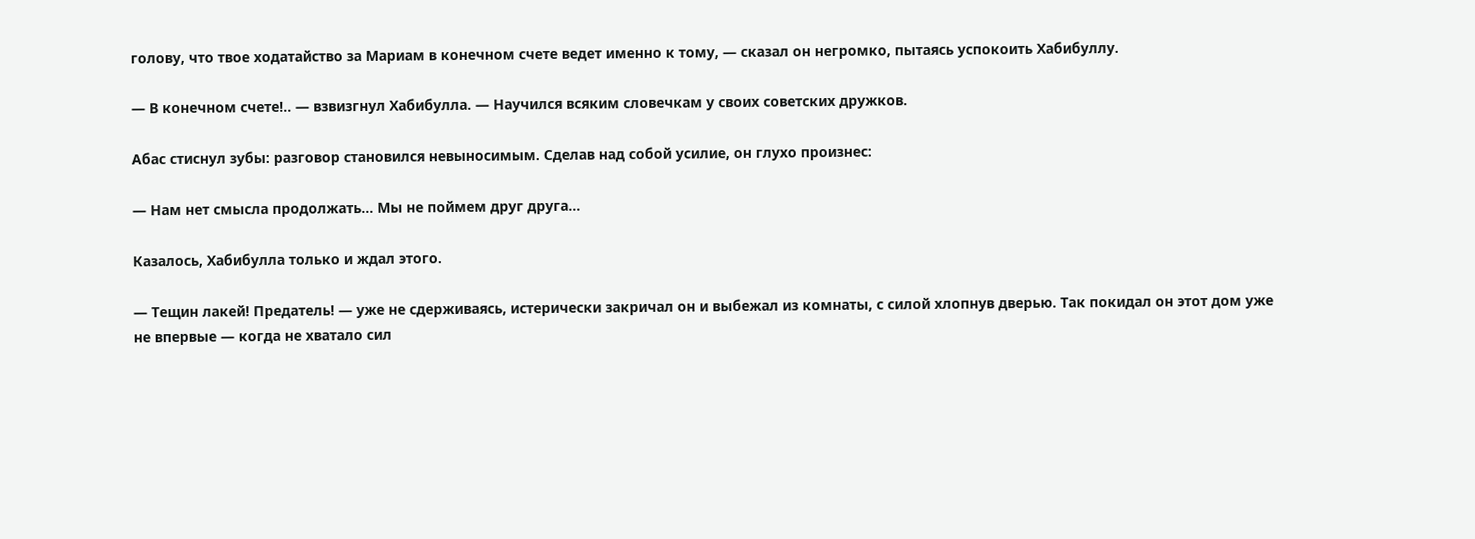голову, что твое ходатайство за Мариам в конечном счете ведет именно к тому, — сказал он негромко, пытаясь успокоить Хабибуллу.

— В конечном счете!.. — взвизгнул Хабибулла. — Научился всяким словечкам у своих советских дружков.

Абас стиснул зубы: разговор становился невыносимым. Сделав над собой усилие, он глухо произнес:

— Нам нет смысла продолжать… Мы не поймем друг друга…

Казалось, Хабибулла только и ждал этого.

— Тещин лакей! Предатель! — уже не сдерживаясь, истерически закричал он и выбежал из комнаты, с силой хлопнув дверью. Так покидал он этот дом уже не впервые — когда не хватало сил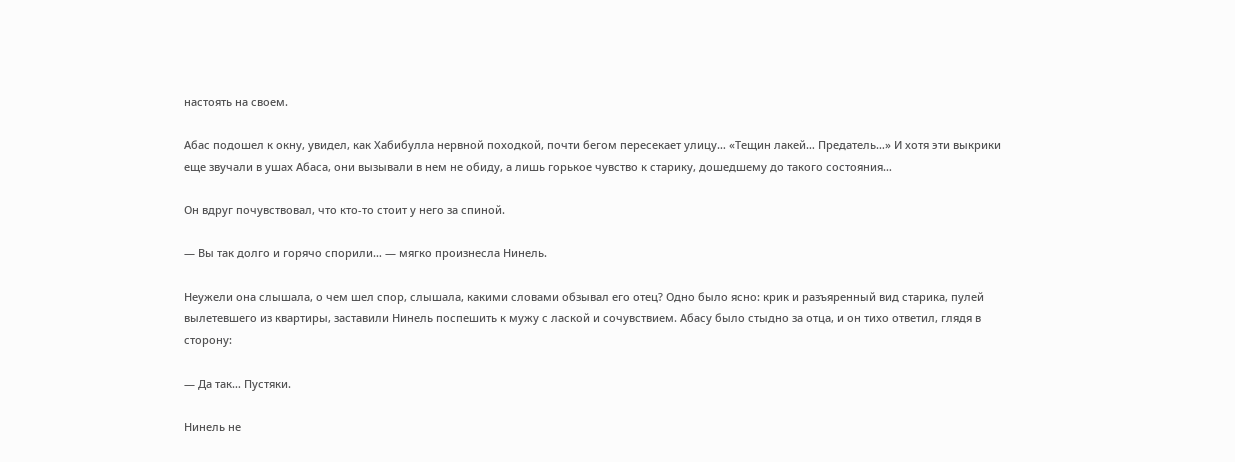настоять на своем.

Абас подошел к окну, увидел, как Хабибулла нервной походкой, почти бегом пересекает улицу… «Тещин лакей… Предатель…» И хотя эти выкрики еще звучали в ушах Абаса, они вызывали в нем не обиду, а лишь горькое чувство к старику, дошедшему до такого состояния…

Он вдруг почувствовал, что кто-то стоит у него за спиной.

— Вы так долго и горячо спорили… — мягко произнесла Нинель.

Неужели она слышала, о чем шел спор, слышала, какими словами обзывал его отец? Одно было ясно: крик и разъяренный вид старика, пулей вылетевшего из квартиры, заставили Нинель поспешить к мужу с лаской и сочувствием. Абасу было стыдно за отца, и он тихо ответил, глядя в сторону:

— Да так… Пустяки.

Нинель не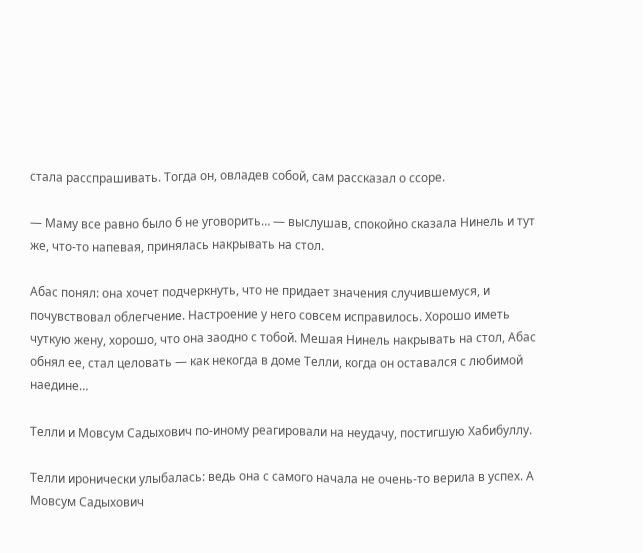стала расспрашивать. Тогда он, овладев собой, сам рассказал о ссоре.

— Маму все равно было б не уговорить… — выслушав, спокойно сказала Нинель и тут же, что-то напевая, принялась накрывать на стол.

Абас понял: она хочет подчеркнуть, что не придает значения случившемуся, и почувствовал облегчение. Настроение у него совсем исправилось. Хорошо иметь чуткую жену, хорошо, что она заодно с тобой. Мешая Нинель накрывать на стол, Абас обнял ее, стал целовать — как некогда в доме Телли, когда он оставался с любимой наедине…

Телли и Мовсум Садыхович по-иному реагировали на неудачу, постигшую Хабибуллу.

Телли иронически улыбалась: ведь она с самого начала не очень-то верила в успех. А Мовсум Садыхович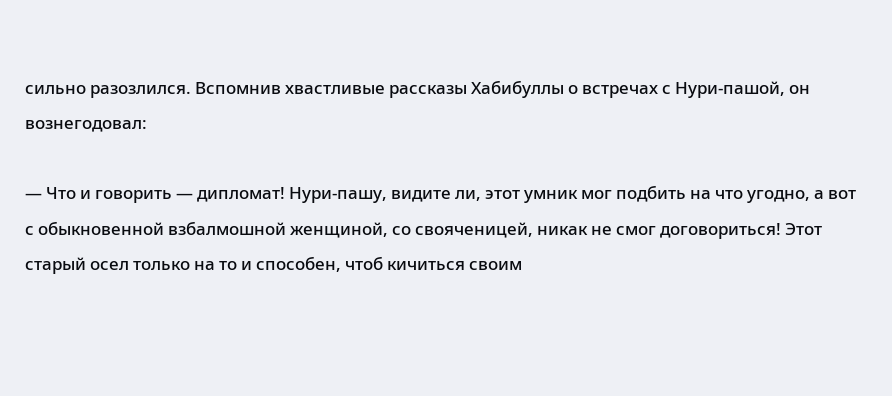сильно разозлился. Вспомнив хвастливые рассказы Хабибуллы о встречах с Нури-пашой, он вознегодовал:

— Что и говорить — дипломат! Нури-пашу, видите ли, этот умник мог подбить на что угодно, а вот с обыкновенной взбалмошной женщиной, со свояченицей, никак не смог договориться! Этот старый осел только на то и способен, чтоб кичиться своим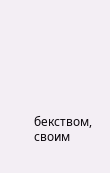бекством, своим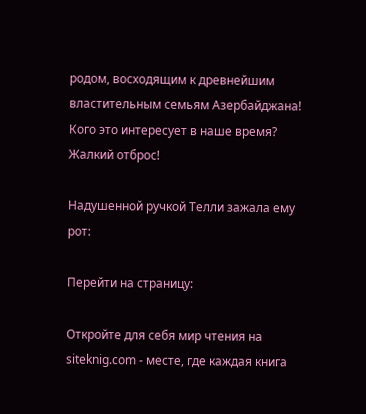родом, восходящим к древнейшим властительным семьям Азербайджана! Кого это интересует в наше время? Жалкий отброс!

Надушенной ручкой Телли зажала ему рот:

Перейти на страницу:

Откройте для себя мир чтения на siteknig.com - месте, где каждая книга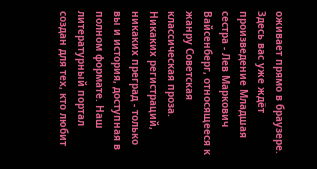оживает прямо в браузере. Здесь вас уже ждёт произведение Младшая сестра - Лев Маркович Вайсенберг, относящееся к жанру Советская классическая проза. Никаких регистраций, никаких преград - только вы и история, доступная в полном формате. Наш литературный портал создан для тех, кто любит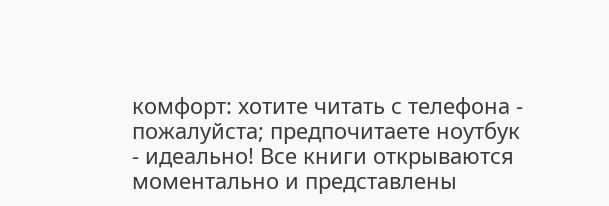комфорт: хотите читать с телефона - пожалуйста; предпочитаете ноутбук - идеально! Все книги открываются моментально и представлены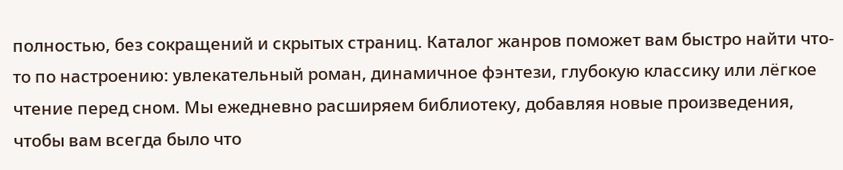полностью, без сокращений и скрытых страниц. Каталог жанров поможет вам быстро найти что-то по настроению: увлекательный роман, динамичное фэнтези, глубокую классику или лёгкое чтение перед сном. Мы ежедневно расширяем библиотеку, добавляя новые произведения, чтобы вам всегда было что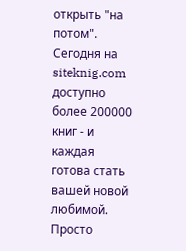открыть "на потом". Сегодня на siteknig.com доступно более 200000 книг - и каждая готова стать вашей новой любимой. Просто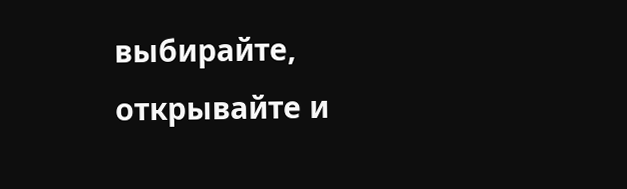выбирайте, открывайте и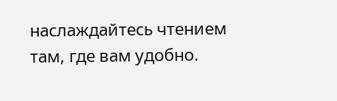наслаждайтесь чтением там, где вам удобно.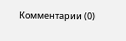Комментарии (0)